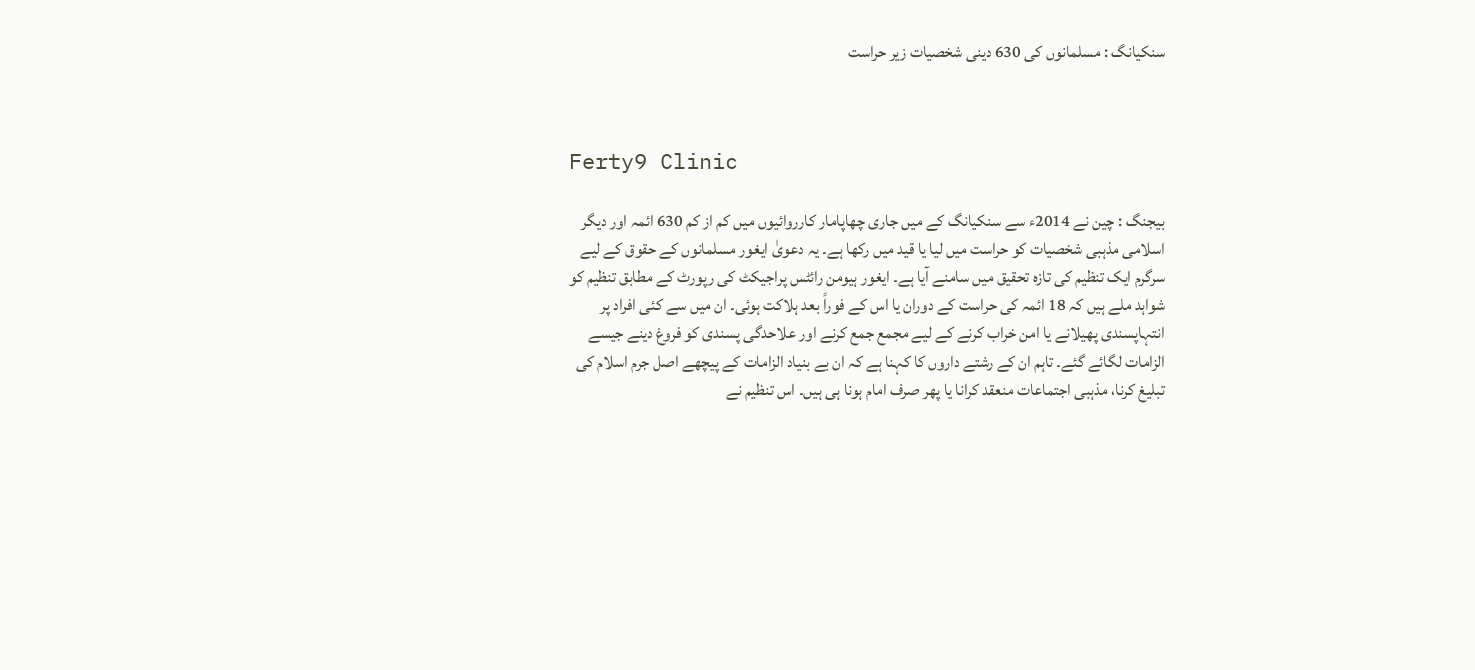سنکیانگ : مسلمانوں کی 630 دینی شخصیات زیر حراست



Ferty9 Clinic

بیجنگ : چین نے 2014ء سے سنکیانگ کے میں جاری چھاپامار کارروائیوں میں کم از کم 630 ائمہ اور دیگر اسلامی مذہبی شخصیات کو حراست میں لیا یا قید میں رکھا ہے۔ یہ دعویٰ ایغور مسلمانوں کے حقوق کے لیے سرگرم ایک تنظیم کی تازہ تحقیق میں سامنے آیا ہے۔ ایغور ہیومن رائٹس پراجیکٹ کی رپورٹ کے مطابق تنظیم کو شواہد ملے ہیں کہ 18 ائمہ کی حراست کے دوران یا اس کے فوراً بعد ہلاکت ہوئی۔ ان میں سے کئی افراد پر انتہاپسندی پھیلانے یا امن خراب کرنے کے لیے مجمع جمع کرنے اور علاحدگی پسندی کو فروغ دینے جیسے الزامات لگائے گئے۔ تاہم ان کے رشتے داروں کا کہنا ہے کہ ان بے بنیاد الزامات کے پیچھے اصل جرم اسلام کی تبلیغ کرنا، مذہبی اجتماعات منعقد کرانا یا پھر صرف امام ہونا ہی ہیں۔ اس تنظیم نے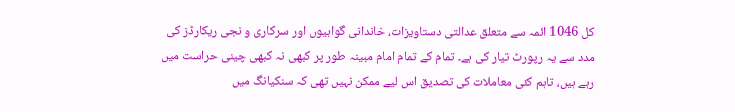کل 1046 ائمہ سے متعلق عدالتی دستاویزات، خاندانی گواہیوں اور سرکاری و نجی ریکارڈز کی مدد سے یہ رپورٹ تیار کی ہے۔ تمام کے تمام امام مبینہ طور پر کبھی نہ کبھی چینی حراست میں رہے ہیں، تاہم کئی معاملات کی تصدیق اس لیے ممکن نہیں تھی کہ سنکیانگ میں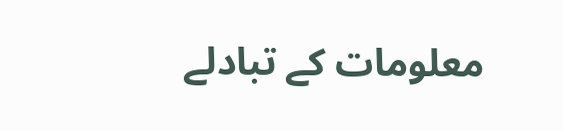معلومات کے تبادلے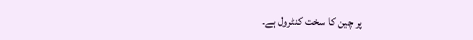پر چین کا سخت کنٹرول ہے۔